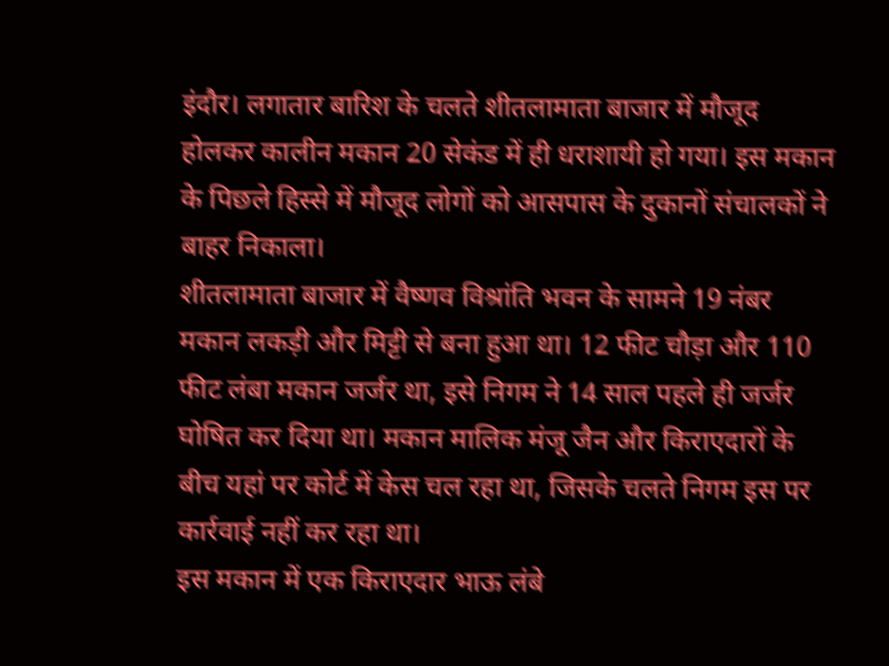इंदौर। लगातार बारिश के चलते शीतलामाता बाजार में मौजूद होलकर कालीन मकान 20 सेकंड में ही धराशायी हो गया। इस मकान के पिछले हिस्से में मौजूद लोगों को आसपास के दुकानों संचालकों ने बाहर निकाला।
शीतलामाता बाजार में वैष्णव विश्रांति भवन के सामने 19 नंबर मकान लकड़ी और मिट्टी से बना हुआ था। 12 फीट चौड़ा और 110 फीट लंबा मकान जर्जर था, इसे निगम ने 14 साल पहले ही जर्जर घोषित कर दिया था। मकान मालिक मंजू जैन और किराएदारों के बीच यहां पर कोर्ट में केस चल रहा था, जिसके चलते निगम इस पर कार्रवाई नहीं कर रहा था।
इस मकान में एक किराएदार भाऊ लंबे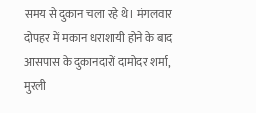समय से दुकान चला रहे थे। मंगलवार दोपहर में मकान धराशायी होने के बाद आसपास के दुकानदारों दामोदर शर्मा, मुरली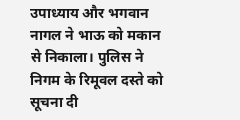उपाध्याय और भगवान नागल ने भाऊ को मकान से निकाला। पुलिस ने निगम के रिमूवल दस्ते को सूचना दी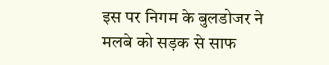इस पर निगम के बुलडोजर ने मलबे को सड़क से साफ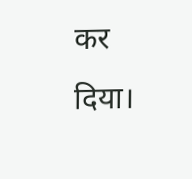कर दिया।